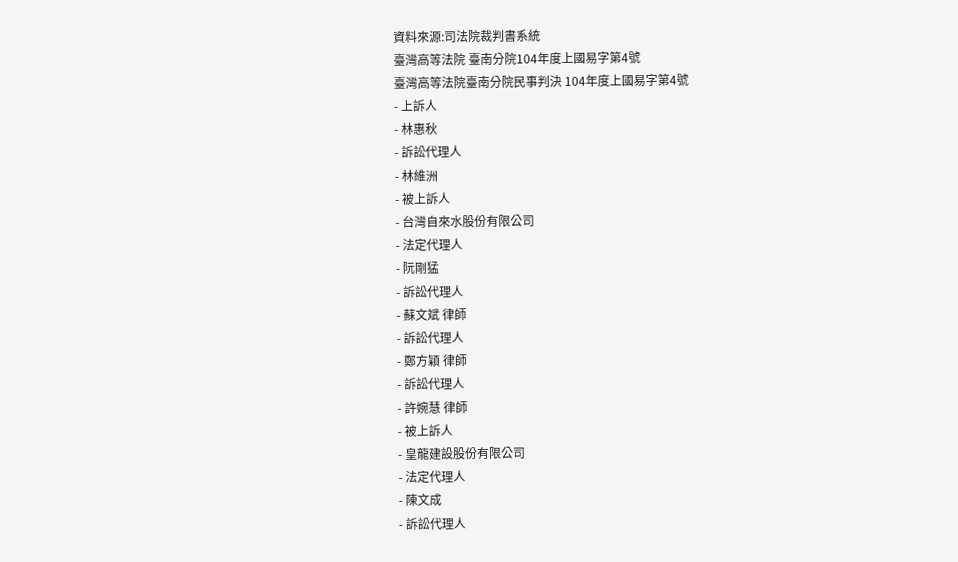資料來源:司法院裁判書系統
臺灣高等法院 臺南分院104年度上國易字第4號
臺灣高等法院臺南分院民事判決 104年度上國易字第4號
- 上訴人
- 林惠秋
- 訴訟代理人
- 林維洲
- 被上訴人
- 台灣自來水股份有限公司
- 法定代理人
- 阮剛猛
- 訴訟代理人
- 蘇文斌 律師
- 訴訟代理人
- 鄭方穎 律師
- 訴訟代理人
- 許婉慧 律師
- 被上訴人
- 皇龍建設股份有限公司
- 法定代理人
- 陳文成
- 訴訟代理人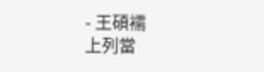- 王碩襦
上列當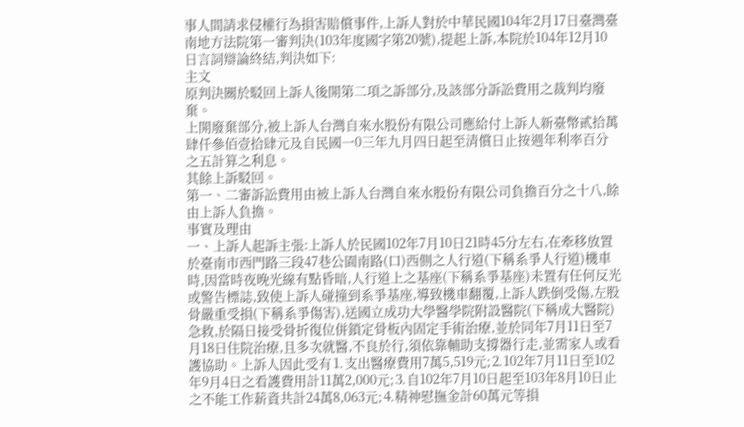事人間請求侵權行為損害賠償事件,上訴人對於中華民國104年2月17日臺灣臺南地方法院第一審判決(103年度國字第20號),提起上訴,本院於104年12月10日言詞辯論終結,判決如下:
主文
原判決關於駁回上訴人後開第二項之訴部分,及該部分訴訟費用之裁判均廢棄。
上開廢棄部分,被上訴人台灣自來水股份有限公司應給付上訴人新臺幣貳拾萬肆仟參佰壹拾肆元及自民國一0三年九月四日起至清償日止按週年利率百分之五計算之利息。
其餘上訴駁回。
第一、二審訴訟費用由被上訴人台灣自來水股份有限公司負擔百分之十八,餘由上訴人負擔。
事實及理由
一、上訴人起訴主張:上訴人於民國102年7月10日21時45分左右,在牽移放置於臺南市西門路三段47巷公園南路(口)西側之人行道(下稱系爭人行道)機車時,因當時夜晚光線有點昏暗,人行道上之基座(下稱系爭基座)未置有任何反光或警告標誌,致使上訴人碰撞到系爭基座,導致機車翻覆,上訴人跌倒受傷,左股骨嚴重受損(下稱系爭傷害),送國立成功大學醫學院附設醫院(下稱成大醫院)急救,於隔日接受骨折復位併鎖定骨板內固定手術治療,並於同年7月11日至7月18日住院治療,且多次就醫,不良於行,須依靠輔助支撐器行走,並需家人或看護協助。上訴人因此受有⒈支出醫療費用7萬5,519元;⒉102年7月11日至102年9月4日之看護費用計11萬2,000元;⒊自102年7月10日起至103年8月10日止之不能工作薪資共計24萬8,063元;⒋精神慰撫金計60萬元等損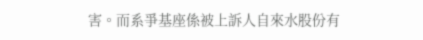害。而系爭基座係被上訴人自來水股份有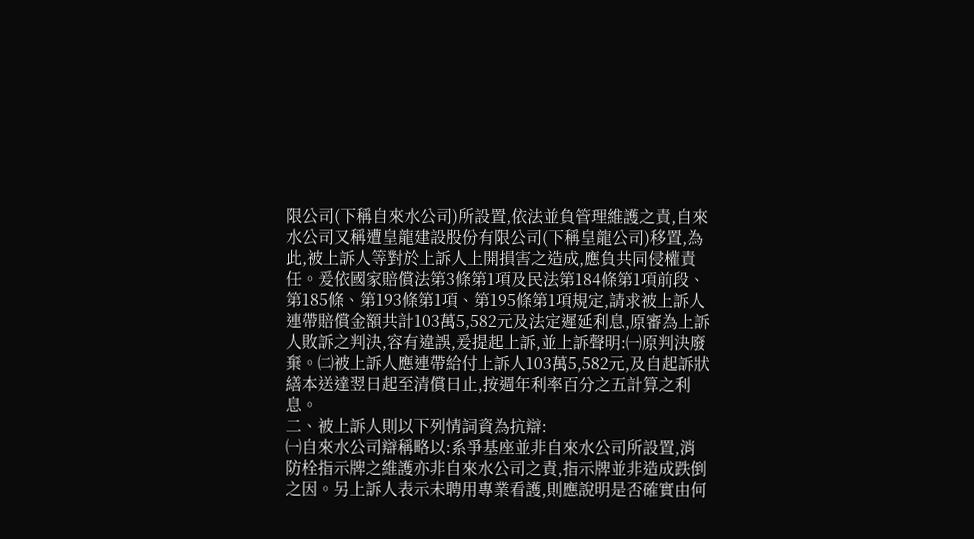限公司(下稱自來水公司)所設置,依法並負管理維護之責,自來水公司又稱遭皇龍建設股份有限公司(下稱皇龍公司)移置,為此,被上訴人等對於上訴人上開損害之造成,應負共同侵權責任。爰依國家賠償法第3條第1項及民法第184條第1項前段、第185條、第193條第1項、第195條第1項規定,請求被上訴人連帶賠償金額共計103萬5,582元及法定遲延利息,原審為上訴人敗訴之判決,容有違誤,爰提起上訴,並上訴聲明:㈠原判決廢棄。㈡被上訴人應連帶給付上訴人103萬5,582元,及自起訴狀繕本送達翌日起至清償日止,按週年利率百分之五計算之利息。
二、被上訴人則以下列情詞資為抗辯:
㈠自來水公司辯稱略以:系爭基座並非自來水公司所設置,消防栓指示牌之維護亦非自來水公司之責,指示牌並非造成跌倒之因。另上訴人表示未聘用專業看護,則應說明是否確實由何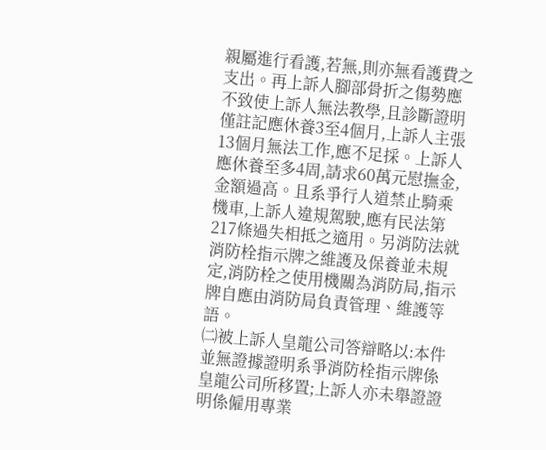親屬進行看護,若無,則亦無看護費之支出。再上訴人腳部骨折之傷勢應不致使上訴人無法教學,且診斷證明僅註記應休養3至4個月,上訴人主張13個月無法工作,應不足採。上訴人應休養至多4周,請求60萬元慰撫金,金額過高。且系爭行人道禁止騎乘機車,上訴人違規駕駛,應有民法第217條過失相抵之適用。另消防法就消防栓指示牌之維護及保養並未規定,消防栓之使用機關為消防局,指示牌自應由消防局負責管理、維護等語。
㈡被上訴人皇龍公司答辯略以:本件並無證據證明系爭消防栓指示牌係皇龍公司所移置;上訴人亦未舉證證明係僱用專業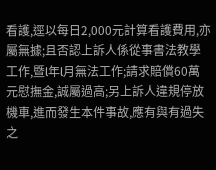看護,逕以每日2,000元計算看護費用,亦屬無據;且否認上訴人係從事書法教學工作,暨l年l月無法工作;請求賠償60萬元慰撫金,誠屬過高;另上訴人違規停放機車,進而發生本件事故,應有與有過失之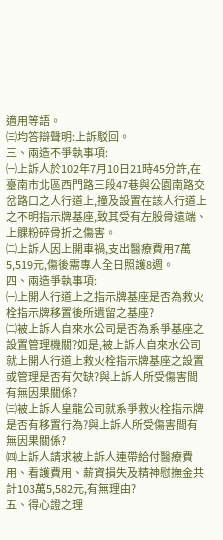適用等語。
㈢均答辯聲明:上訴駁回。
三、兩造不爭執事項:
㈠上訴人於102年7月10日21時45分許,在臺南市北區西門路三段47巷與公園南路交岔路口之人行道上,撞及設置在該人行道上之不明指示牌基座,致其受有左股骨遠端、上髁粉碎骨折之傷害。
㈡上訴人因上開車禍,支出醫療費用7萬5,519元,傷後需專人全日照護8週。
四、兩造爭執事項:
㈠上開人行道上之指示牌基座是否為救火栓指示牌移置後所遺留之基座?
㈡被上訴人自來水公司是否為系爭基座之設置管理機關?如是,被上訴人自來水公司就上開人行道上救火栓指示牌基座之設置或管理是否有欠缺?與上訴人所受傷害間有無因果關係?
㈢被上訴人皇龍公司就系爭救火栓指示牌是否有移置行為?與上訴人所受傷害間有無因果關係?
㈣上訴人請求被上訴人連帶給付醫療費用、看護費用、薪資損失及精神慰撫金共計103萬5,582元,有無理由?
五、得心證之理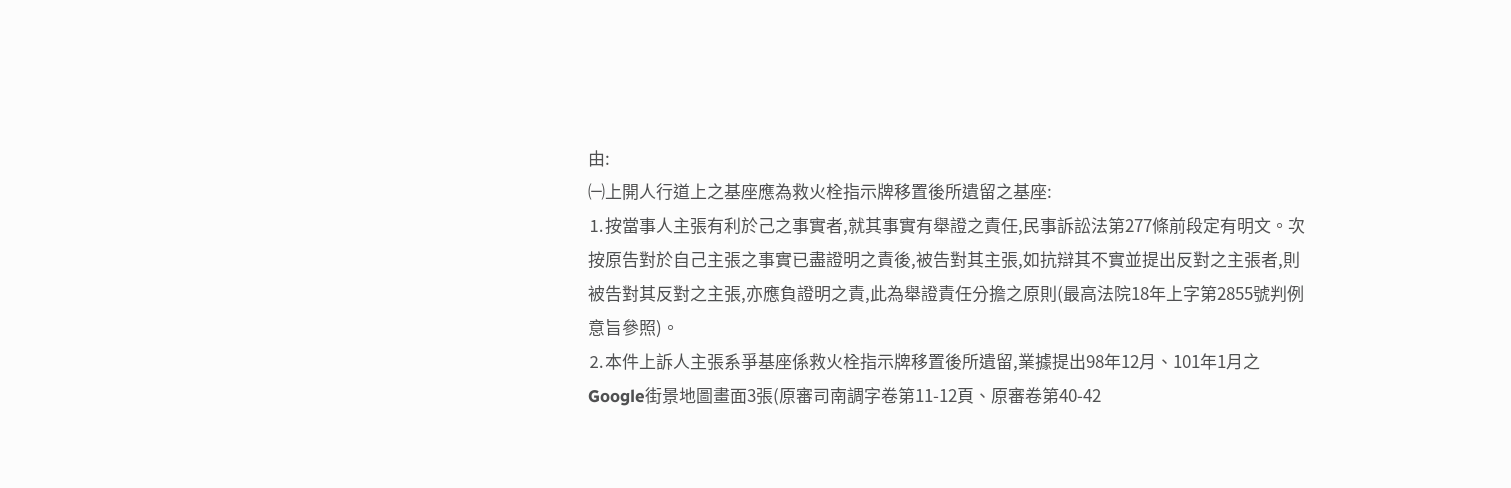由:
㈠上開人行道上之基座應為救火栓指示牌移置後所遺留之基座:
⒈按當事人主張有利於己之事實者,就其事實有舉證之責任,民事訴訟法第277條前段定有明文。次按原告對於自己主張之事實已盡證明之責後,被告對其主張,如抗辯其不實並提出反對之主張者,則被告對其反對之主張,亦應負證明之責,此為舉證責任分擔之原則(最高法院18年上字第2855號判例意旨參照)。
⒉本件上訴人主張系爭基座係救火栓指示牌移置後所遺留,業據提出98年12月、101年1月之Google街景地圖畫面3張(原審司南調字卷第11-12頁、原審卷第40-42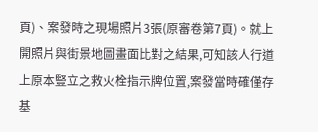頁)、案發時之現場照片3張(原審卷第7頁)。就上開照片與街景地圖畫面比對之結果,可知該人行道上原本豎立之救火栓指示牌位置,案發當時確僅存基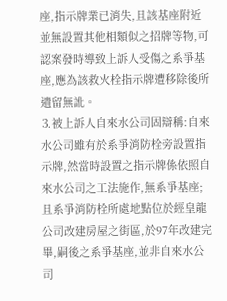座,指示牌業已消失,且該基座附近並無設置其他相類似之招牌等物,可認案發時導致上訴人受傷之系爭基座,應為該救火栓指示牌遭移除後所遺留無訛。
⒊被上訴人自來水公司固辯稱:自來水公司雖有於系爭消防栓旁設置指示牌,然當時設置之指示牌係依照自來水公司之工法施作,無系爭基座;且系爭消防栓所處地點位於經皇龍公司改建房屋之街區,於97年改建完畢,嗣後之系爭基座,並非自來水公司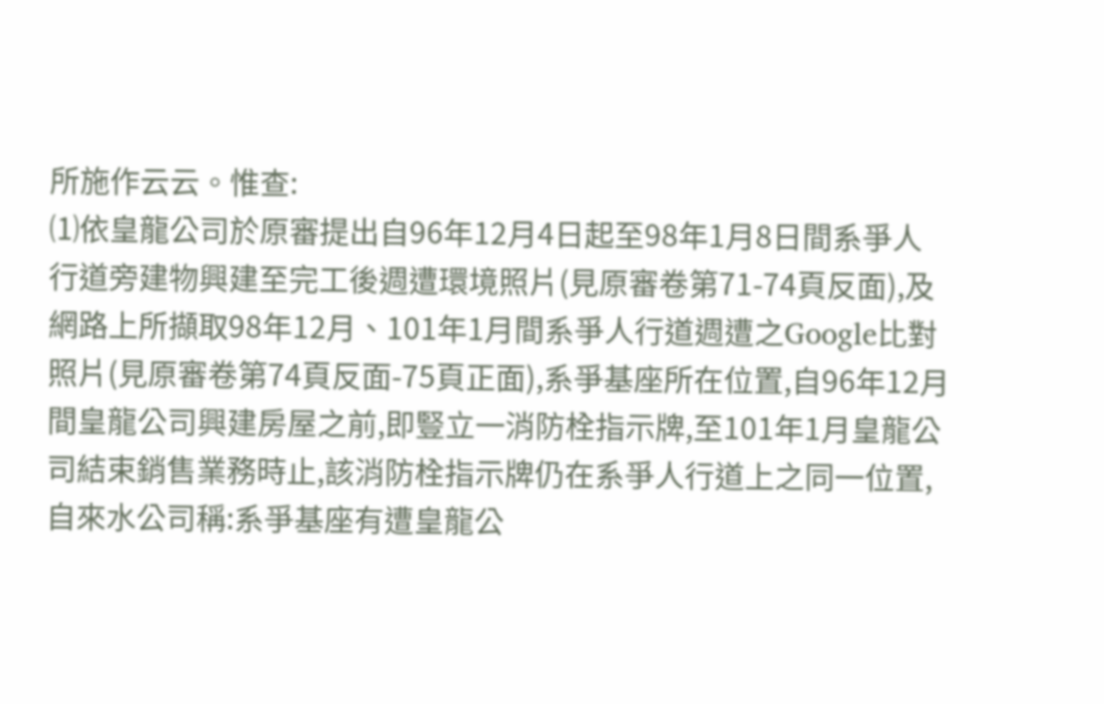所施作云云。惟查:
⑴依皇龍公司於原審提出自96年12月4日起至98年1月8日間系爭人行道旁建物興建至完工後週遭環境照片(見原審卷第71-74頁反面),及網路上所擷取98年12月、101年1月間系爭人行道週遭之Google比對照片(見原審卷第74頁反面-75頁正面),系爭基座所在位置,自96年12月間皇龍公司興建房屋之前,即豎立一消防栓指示牌,至101年1月皇龍公司結束銷售業務時止,該消防栓指示牌仍在系爭人行道上之同一位置,自來水公司稱:系爭基座有遭皇龍公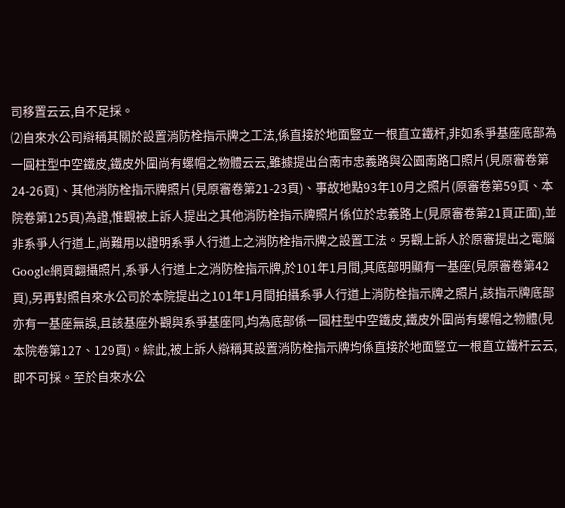司移置云云,自不足採。
⑵自來水公司辯稱其關於設置消防栓指示牌之工法,係直接於地面豎立一根直立鐵杆,非如系爭基座底部為一圓柱型中空鐵皮,鐵皮外圍尚有螺帽之物體云云,雖據提出台南市忠義路與公園南路口照片(見原審卷第24-26頁)、其他消防栓指示牌照片(見原審卷第21-23頁)、事故地點93年10月之照片(原審卷第59頁、本院卷第125頁)為證,惟觀被上訴人提出之其他消防栓指示牌照片係位於忠義路上(見原審卷第21頁正面),並非系爭人行道上,尚難用以證明系爭人行道上之消防栓指示牌之設置工法。另觀上訴人於原審提出之電腦Google網頁翻攝照片,系爭人行道上之消防栓指示牌,於101年1月間,其底部明顯有一基座(見原審卷第42頁),另再對照自來水公司於本院提出之101年1月間拍攝系爭人行道上消防栓指示牌之照片,該指示牌底部亦有一基座無誤,且該基座外觀與系爭基座同,均為底部係一圓柱型中空鐵皮,鐵皮外圍尚有螺帽之物體(見本院卷第127、129頁)。綜此,被上訴人辯稱其設置消防栓指示牌均係直接於地面豎立一根直立鐵杆云云,即不可採。至於自來水公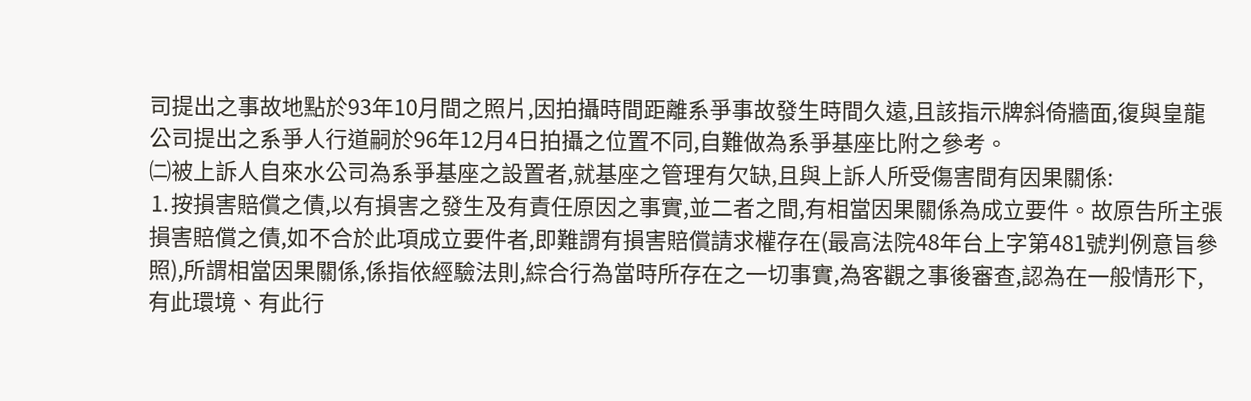司提出之事故地點於93年10月間之照片,因拍攝時間距離系爭事故發生時間久遠,且該指示牌斜倚牆面,復與皇龍公司提出之系爭人行道嗣於96年12月4日拍攝之位置不同,自難做為系爭基座比附之參考。
㈡被上訴人自來水公司為系爭基座之設置者,就基座之管理有欠缺,且與上訴人所受傷害間有因果關係:
⒈按損害賠償之債,以有損害之發生及有責任原因之事實,並二者之間,有相當因果關係為成立要件。故原告所主張損害賠償之債,如不合於此項成立要件者,即難謂有損害賠償請求權存在(最高法院48年台上字第481號判例意旨參照),所謂相當因果關係,係指依經驗法則,綜合行為當時所存在之一切事實,為客觀之事後審查,認為在一般情形下,有此環境、有此行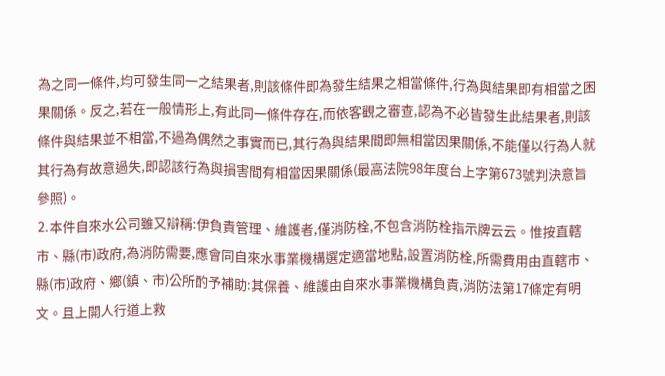為之同一條件,均可發生同一之結果者,則該條件即為發生結果之相當條件,行為與結果即有相當之困果關係。反之,若在一般情形上,有此同一條件存在,而依客觀之審查,認為不必皆發生此結果者,則該條件與結果並不相當,不過為偶然之事實而已,其行為與結果間即無相當因果關係,不能僅以行為人就其行為有故意過失,即認該行為與損害間有相當因果關係(最高法院98年度台上字第673號判決意旨參照)。
⒉本件自來水公司雖又辯稱:伊負責管理、維護者,僅消防栓,不包含消防栓指示牌云云。惟按直轄市、縣(市)政府,為消防需要,應會同自來水事業機構選定適當地點,設置消防栓,所需費用由直轄市、縣(市)政府、鄉(鎮、市)公所酌予補助:其保養、維護由自來水事業機構負責,消防法第17條定有明文。且上開人行道上救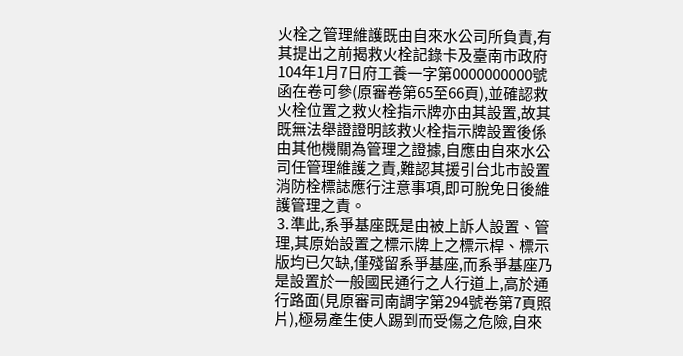火栓之管理維護既由自來水公司所負責,有其提出之前揭救火栓記錄卡及臺南市政府104年1月7日府工養一字第0000000000號函在卷可參(原審卷第65至66頁),並確認救火栓位置之救火栓指示牌亦由其設置,故其既無法舉證證明該救火栓指示牌設置後係由其他機關為管理之證據,自應由自來水公司任管理維護之責,難認其援引台北市設置消防栓標誌應行注意事項,即可脫免日後維護管理之責。
⒊準此,系爭基座既是由被上訴人設置、管理,其原始設置之標示牌上之標示桿、標示版均已欠缺,僅殘留系爭基座,而系爭基座乃是設置於一般國民通行之人行道上,高於通行路面(見原審司南調字第294號卷第7頁照片),極易產生使人踢到而受傷之危險,自來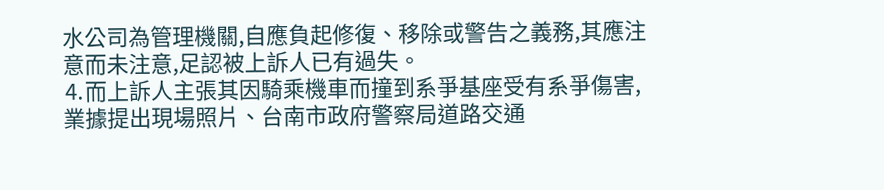水公司為管理機關,自應負起修復、移除或警告之義務,其應注意而未注意,足認被上訴人已有過失。
⒋而上訴人主張其因騎乘機車而撞到系爭基座受有系爭傷害,業據提出現場照片、台南市政府警察局道路交通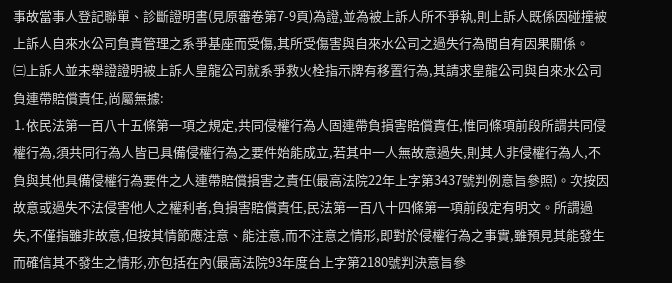事故當事人登記聯單、診斷證明書(見原審卷第7-9頁)為證,並為被上訴人所不爭執,則上訴人既係因碰撞被上訴人自來水公司負責管理之系爭基座而受傷,其所受傷害與自來水公司之過失行為間自有因果關係。
㈢上訴人並未舉證證明被上訴人皇龍公司就系爭救火栓指示牌有移置行為,其請求皇龍公司與自來水公司負連帶賠償責任,尚屬無據:
⒈依民法第一百八十五條第一項之規定,共同侵權行為人固連帶負損害賠償責任,惟同條項前段所謂共同侵權行為,須共同行為人皆已具備侵權行為之要件始能成立,若其中一人無故意過失,則其人非侵權行為人,不負與其他具備侵權行為要件之人連帶賠償損害之責任(最高法院22年上字第3437號判例意旨參照)。次按因故意或過失不法侵害他人之權利者,負損害賠償責任,民法第一百八十四條第一項前段定有明文。所謂過失,不僅指雖非故意,但按其情節應注意、能注意,而不注意之情形,即對於侵權行為之事實,雖預見其能發生而確信其不發生之情形,亦包括在內(最高法院93年度台上字第2180號判決意旨參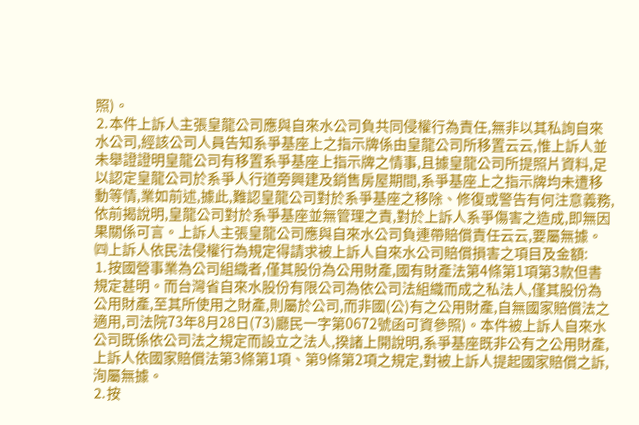照)。
⒉本件上訴人主張皇龍公司應與自來水公司負共同侵權行為責任,無非以其私詢自來水公司,經該公司人員告知系爭基座上之指示牌係由皇龍公司所移置云云,惟上訴人並未舉證證明皇龍公司有移置系爭基座上指示牌之情事,且據皇龍公司所提照片資料,足以認定皇龍公司於系爭人行道旁興建及銷售房屋期間,系爭基座上之指示牌均未遭移動等情,業如前述,據此,難認皇龍公司對於系爭基座之移除、修復或警告有何注意義務,依前揭說明,皇龍公司對於系爭基座並無管理之責,對於上訴人系爭傷害之造成,即無因果關係可言。上訴人主張皇龍公司應與自來水公司負連帶賠償責任云云,要屬無據。
㈣上訴人依民法侵權行為規定得請求被上訴人自來水公司賠償損害之項目及金額:
⒈按國營事業為公司組織者,僅其股份為公用財產,國有財產法第4條第1項第3款但書規定甚明。而台灣省自來水股份有限公司為依公司法組織而成之私法人,僅其股份為公用財產,至其所使用之財產,則屬於公司,而非國(公)有之公用財產,自無國家賠償法之適用,司法院73年8月28日(73)廳民一字第0672號函可資參照)。本件被上訴人自來水公司既係依公司法之規定而設立之法人,揆諸上開說明,系爭基座既非公有之公用財產,上訴人依國家賠償法第3條第1項、第9條第2項之規定,對被上訴人提起國家賠償之訴,洵屬無據。
⒉按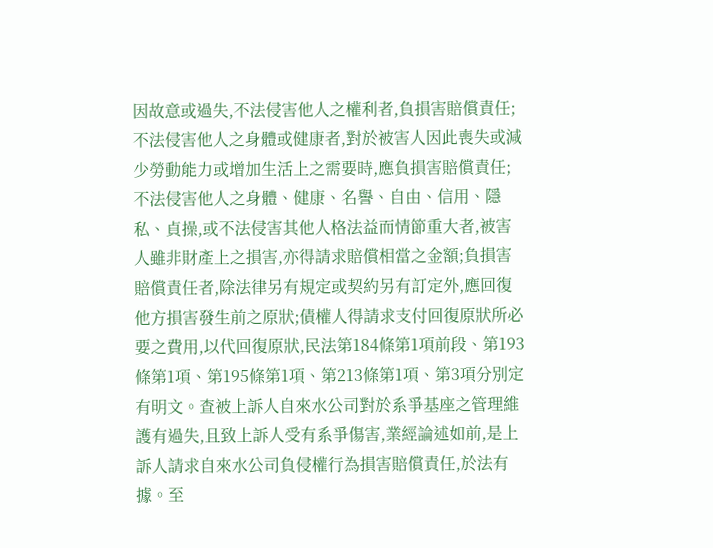因故意或過失,不法侵害他人之權利者,負損害賠償責任;不法侵害他人之身體或健康者,對於被害人因此喪失或減少勞動能力或增加生活上之需要時,應負損害賠償責任;不法侵害他人之身體、健康、名譽、自由、信用、隱私、貞操,或不法侵害其他人格法益而情節重大者,被害人雖非財產上之損害,亦得請求賠償相當之金額;負損害賠償責任者,除法律另有規定或契約另有訂定外,應回復他方損害發生前之原狀;債權人得請求支付回復原狀所必要之費用,以代回復原狀,民法第184條第1項前段、第193條第1項、第195條第1項、第213條第1項、第3項分別定有明文。查被上訴人自來水公司對於系爭基座之管理維護有過失,且致上訴人受有系爭傷害,業經論述如前,是上訴人請求自來水公司負侵權行為損害賠償責任,於法有據。至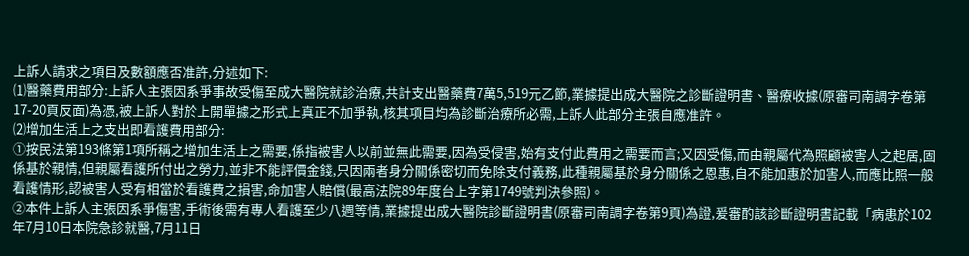上訴人請求之項目及數額應否准許,分述如下:
⑴醫藥費用部分:上訴人主張因系爭事故受傷至成大醫院就診治療,共計支出醫藥費7萬5,519元乙節,業據提出成大醫院之診斷證明書、醫療收據(原審司南調字卷第17-20頁反面)為憑,被上訴人對於上開單據之形式上真正不加爭執,核其項目均為診斷治療所必需,上訴人此部分主張自應准許。
⑵增加生活上之支出即看護費用部分:
①按民法第193條第1項所稱之增加生活上之需要,係指被害人以前並無此需要,因為受侵害,始有支付此費用之需要而言;又因受傷,而由親屬代為照顧被害人之起居,固係基於親情,但親屬看護所付出之勞力,並非不能評價金錢,只因兩者身分關係密切而免除支付義務,此種親屬基於身分關係之恩惠,自不能加惠於加害人,而應比照一般看護情形,認被害人受有相當於看護費之損害,命加害人賠償(最高法院89年度台上字第1749號判決參照)。
②本件上訴人主張因系爭傷害,手術後需有專人看護至少八週等情,業據提出成大醫院診斷證明書(原審司南調字卷第9頁)為證,爰審酌該診斷證明書記載「病患於102年7月10日本院急診就醫,7月11日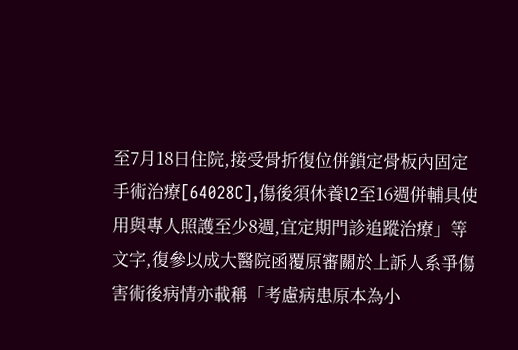至7月18日住院,接受骨折復位併鎖定骨板內固定手術治療[64028C],傷後須休養l2至16週併輔具使用與專人照護至少8週,宜定期門診追蹤治療」等文字,復參以成大醫院函覆原審關於上訴人系爭傷害術後病情亦載稱「考慮病患原本為小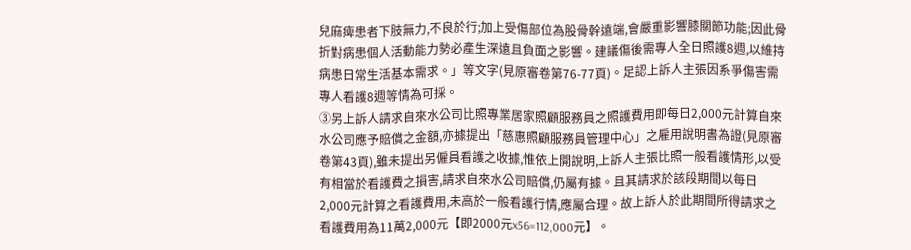兒麻痺患者下肢無力,不良於行;加上受傷部位為股骨幹遠端,會嚴重影響膝關節功能;因此骨折對病患個人活動能力勢必產生深遠且負面之影響。建議傷後需專人全日照護8週,以維持病患日常生活基本需求。」等文字(見原審卷第76-77頁)。足認上訴人主張因系爭傷害需專人看護8週等情為可採。
③另上訴人請求自來水公司比照專業居家照顧服務員之照護費用即每日2,000元計算自來水公司應予賠償之金額,亦據提出「慈惠照顧服務員管理中心」之雇用說明書為證(見原審卷第43頁),雖未提出另僱員看護之收據,惟依上開說明,上訴人主張比照一般看護情形,以受有相當於看護費之損害,請求自來水公司賠償,仍屬有據。且其請求於該段期間以每日2,000元計算之看護費用,未高於一般看護行情,應屬合理。故上訴人於此期間所得請求之看護費用為11萬2,000元【即2000元x56=112,000元】。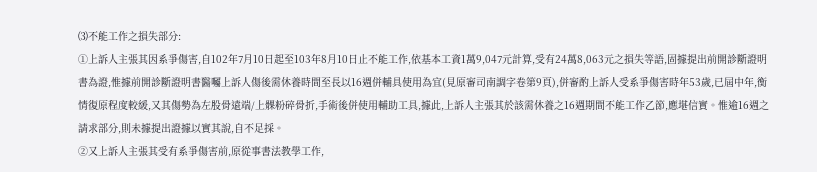⑶不能工作之損失部分:
①上訴人主張其因系爭傷害,自102年7月10日起至103年8月10日止不能工作,依基本工資1萬9,047元計算,受有24萬8,063元之損失等語,固據提出前開診斷證明書為證,惟據前開診斷證明書醫囑上訴人傷後需休養時間至長以16週併輔具使用為宜(見原審司南調字卷第9頁),併審酌上訴人受系爭傷害時年53歲,已屆中年,衡情復原程度較緩,又其傷勢為左股骨遠端/上髁粉碎骨折,手術後併使用輔助工具,據此,上訴人主張其於該需休養之16週期間不能工作乙節,應堪信實。惟逾16週之請求部分,則未據提出證據以實其說,自不足採。
②又上訴人主張其受有系爭傷害前,原從事書法教學工作,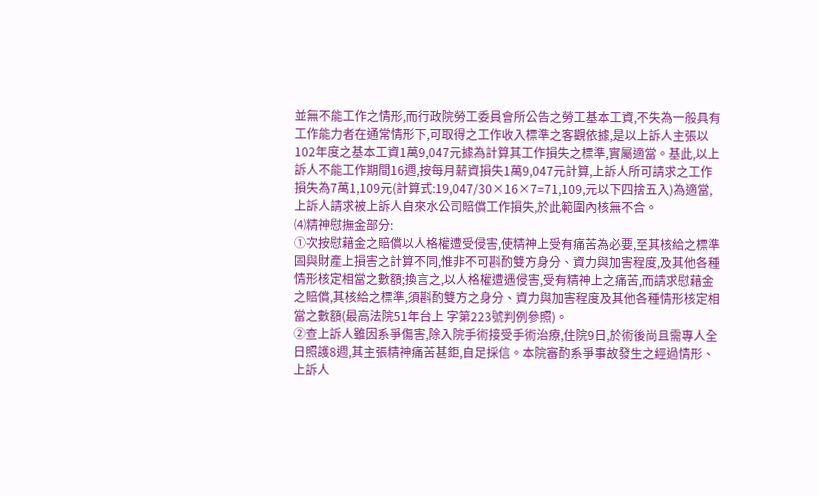並無不能工作之情形,而行政院勞工委員會所公告之勞工基本工資,不失為一般具有工作能力者在通常情形下,可取得之工作收入標準之客觀依據,是以上訴人主張以102年度之基本工資1萬9,047元據為計算其工作損失之標準,實屬適當。基此,以上訴人不能工作期間16週,按每月薪資損失1萬9,047元計算,上訴人所可請求之工作損失為7萬1,109元(計算式:19,047/30×16×7=71,109,元以下四捨五入)為適當,上訴人請求被上訴人自來水公司賠償工作損失,於此範圍內核無不合。
⑷精神慰撫金部分:
①次按慰藉金之賠償以人格權遭受侵害,使精神上受有痛苦為必要,至其核給之標準固與財產上損害之計算不同,惟非不可斟酌雙方身分、資力與加害程度,及其他各種情形核定相當之數額;換言之,以人格權遭遇侵害,受有精神上之痛苦,而請求慰藉金之賠償,其核給之標準,須斟酌雙方之身分、資力與加害程度及其他各種情形核定相當之數額(最高法院51年台上 字第223號判例參照)。
②查上訴人雖因系爭傷害,除入院手術接受手術治療,住院9日,於術後尚且需專人全日照護8週,其主張精神痛苦甚鉅,自足採信。本院審酌系爭事故發生之經過情形、上訴人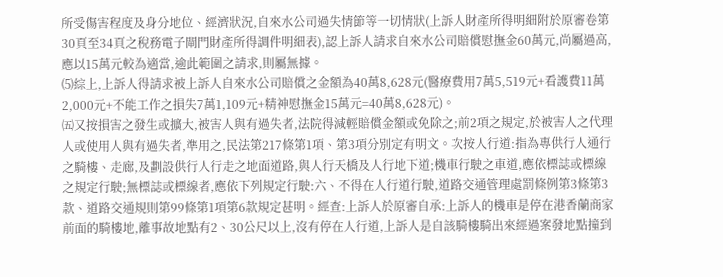所受傷害程度及身分地位、經濟狀況,自來水公司過失情節等一切情狀(上訴人財產所得明細附於原審卷第30頁至34頁之稅務電子閘門財產所得調件明細表),認上訴人請求自來水公司賠償慰撫金60萬元,尚屬過高,應以15萬元較為適當,逾此範圍之請求,則屬無據。
⑸綜上,上訴人得請求被上訴人自來水公司賠償之金額為40萬8,628元(醫療費用7萬5,519元+看護費11萬2,000元+不能工作之損失7萬1,109元+精神慰撫金15萬元=40萬8,628元)。
㈤又按損害之發生或擴大,被害人與有過失者,法院得減輕賠償金額或免除之;前2項之規定,於被害人之代理人或使用人與有過失者,準用之,民法第217條第1項、第3項分別定有明文。次按人行道:指為專供行人通行之騎樓、走廊,及劃設供行人行走之地面道路,與人行天橋及人行地下道;機車行駛之車道,應依標誌或標線之規定行駛;無標誌或標線者,應依下列規定行駛:六、不得在人行道行駛,道路交通管理處罰條例第3條第3款、道路交通規則第99條第1項第6款規定甚明。經查:上訴人於原審自承:上訴人的機車是停在港香蘭商家前面的騎樓地,離事故地點有2、30公尺以上,沒有停在人行道,上訴人是自該騎樓騎出來經過案發地點撞到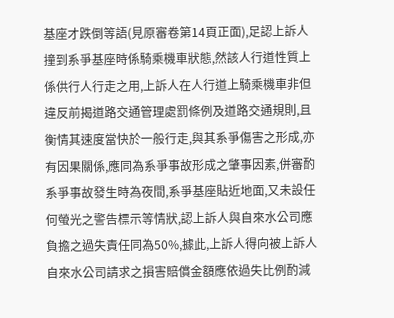基座才跌倒等語(見原審卷第14頁正面),足認上訴人撞到系爭基座時係騎乘機車狀態,然該人行道性質上係供行人行走之用,上訴人在人行道上騎乘機車非但違反前揭道路交通管理處罰條例及道路交通規則,且衡情其速度當快於一般行走,與其系爭傷害之形成,亦有因果關係,應同為系爭事故形成之肇事因素,併審酌系爭事故發生時為夜間,系爭基座貼近地面,又未設任何螢光之警告標示等情狀,認上訴人與自來水公司應負擔之過失責任同為50%,據此,上訴人得向被上訴人自來水公司請求之損害賠償金額應依過失比例酌減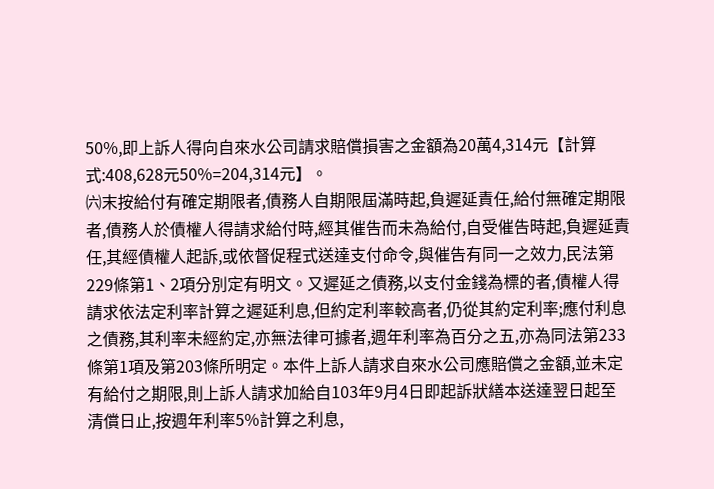50%,即上訴人得向自來水公司請求賠償損害之金額為20萬4,314元【計算式:408,628元50%=204,314元】。
㈥末按給付有確定期限者,債務人自期限屆滿時起,負遲延責任,給付無確定期限者,債務人於債權人得請求給付時,經其催告而未為給付,自受催告時起,負遲延責任,其經債權人起訴,或依督促程式送達支付命令,與催告有同一之效力,民法第229條第1、2項分別定有明文。又遲延之債務,以支付金錢為標的者,債權人得請求依法定利率計算之遲延利息,但約定利率較高者,仍從其約定利率;應付利息之債務,其利率未經約定,亦無法律可據者,週年利率為百分之五,亦為同法第233條第1項及第203條所明定。本件上訴人請求自來水公司應賠償之金額,並未定有給付之期限,則上訴人請求加給自103年9月4日即起訴狀繕本送達翌日起至清償日止,按週年利率5%計算之利息,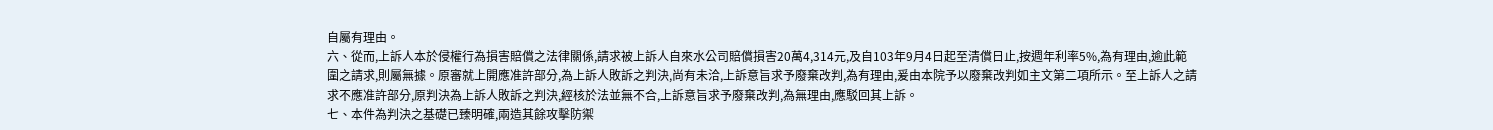自屬有理由。
六、從而,上訴人本於侵權行為損害賠償之法律關係,請求被上訴人自來水公司賠償損害20萬4,314元,及自103年9月4日起至清償日止,按週年利率5%,為有理由,逾此範圍之請求,則屬無據。原審就上開應准許部分,為上訴人敗訴之判決,尚有未洽,上訴意旨求予廢棄改判,為有理由,爰由本院予以廢棄改判如主文第二項所示。至上訴人之請求不應准許部分,原判決為上訴人敗訴之判決,經核於法並無不合,上訴意旨求予廢棄改判,為無理由,應駁回其上訴。
七、本件為判決之基礎已臻明確,兩造其餘攻擊防禦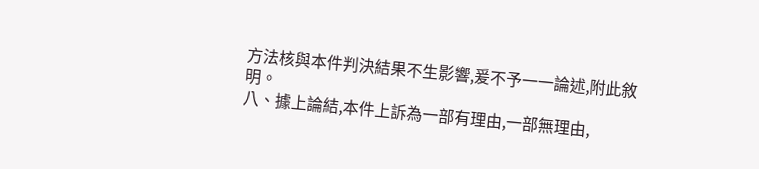方法核與本件判決結果不生影響,爰不予一一論述,附此敘明。
八、據上論結,本件上訴為一部有理由,一部無理由,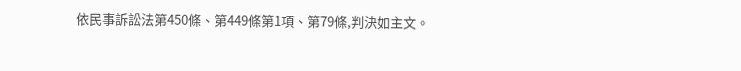依民事訴訟法第450條、第449條第1項、第79條,判決如主文。